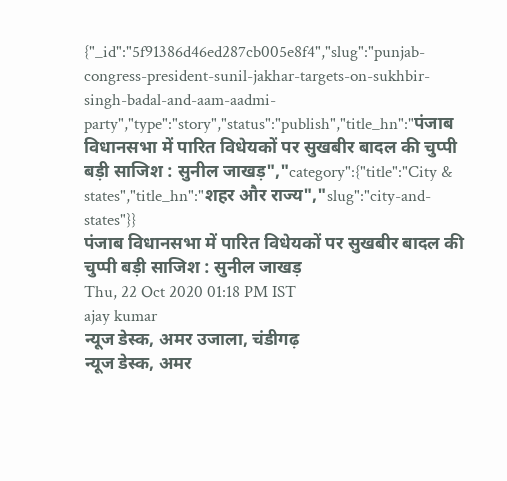{"_id":"5f91386d46ed287cb005e8f4","slug":"punjab-congress-president-sunil-jakhar-targets-on-sukhbir-singh-badal-and-aam-aadmi-party","type":"story","status":"publish","title_hn":"पंजाब विधानसभा में पारित विधेयकों पर सुखबीर बादल की चुप्पी बड़ी साजिश : सुनील जाखड़","category":{"title":"City & states","title_hn":"शहर और राज्य","slug":"city-and-states"}}
पंजाब विधानसभा में पारित विधेयकों पर सुखबीर बादल की चुप्पी बड़ी साजिश : सुनील जाखड़
Thu, 22 Oct 2020 01:18 PM IST
ajay kumar
न्यूज डेस्क, अमर उजाला, चंडीगढ़
न्यूज डेस्क, अमर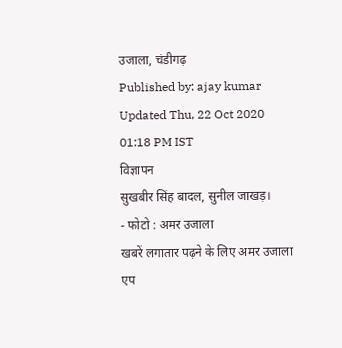उजाला, चंडीगढ़
Published by: ajay kumar
Updated Thu, 22 Oct 2020 01:18 PM IST
विज्ञापन
सुखबीर सिंह बादल, सुनील जाखड़।
- फोटो : अमर उजाला
खबरें लगातार पढ़ने के लिए अमर उजाला एप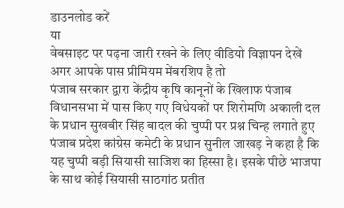डाउनलोड करें
या
वेबसाइट पर पढ़ना जारी रखने के लिए वीडियो विज्ञापन देखें
अगर आपके पास प्रीमियम मेंबरशिप है तो
पंजाब सरकार द्वारा केंद्रीय कृषि कानूनों के खिलाफ पंजाब विधानसभा में पास किए गए विधेयकों पर शिरोमणि अकाली दल के प्रधान सुखबीर सिंह बादल की चुप्पी पर प्रश्न चिन्ह लगाते हुए पंजाब प्रदेश कांग्रेस कमेटी के प्रधान सुनील जाखड़ ने कहा है कि यह चुप्पी बड़ी सियासी साजिश का हिस्सा है। इसके पीछे भाजपा के साथ कोई सियासी साठगांठ प्रतीत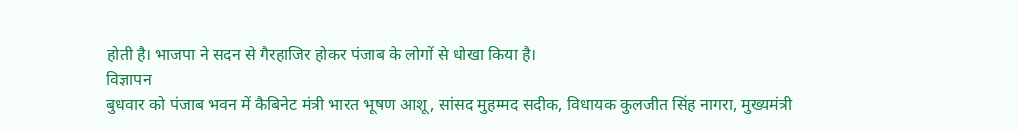होती है। भाजपा ने सदन से गैरहाजिर होकर पंजाब के लोगों से धोखा किया है।
विज्ञापन
बुधवार को पंजाब भवन में कैबिनेट मंत्री भारत भूषण आशू, सांसद मुहम्मद सदीक, विधायक कुलजीत सिंह नागरा, मुख्यमंत्री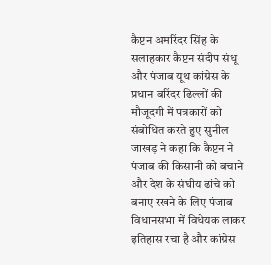कैप्टन अमरिंदर सिंह के सलाहकार कैप्टन संदीप संधू और पंजाब यूथ कांग्रेस के प्रधान बरिंदर ढिल्लों की मौजूदगी में पत्रकारों को संबोधित करते हुए सुनील जाखड़ ने कहा कि कैप्टन ने पंजाब की किसानी को बचाने और देश के संघीय ढांचे को बनाए रखने के लिए पंजाब विधानसभा में विधेयक लाकर इतिहास रचा है और कांग्रेस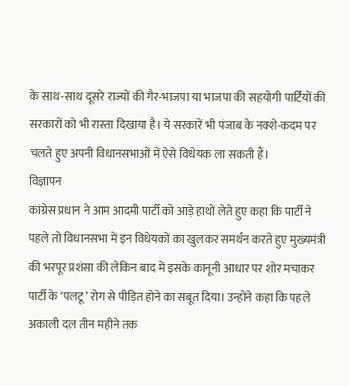के साथ-साथ दूसरे राज्यों की गैर-भाजपा या भाजपा की सहयोगी पार्टियों की सरकारों को भी रास्ता दिखाया है। ये सरकारें भी पंजाब के नक्शे-कदम पर चलते हुए अपनी विधानसभाओं में ऐसे विधेयक ला सकती हैं।
विज्ञापन
कांग्रेस प्रधान ने आम आदमी पार्टी को आड़े हाथों लेते हुए कहा कि पार्टी ने पहले तो विधानसभा में इन विधेयकों का खुलकर समर्थन करते हुए मुख्यमंत्री की भरपूर प्रशंसा की लेकिन बाद में इसके कानूनी आधार पर शोर मचाकर पार्टी के ‘पलटू’ रोग से पीड़ित होने का सबूत दिया। उन्होंने कहा कि पहले अकाली दल तीन महीने तक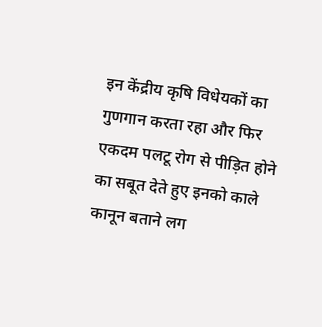इन केंद्रीय कृषि विधेयकों का गुणगान करता रहा और फिर एकदम पलटू रोग से पीड़ित होने का सबूत देते हुए इनको काले कानून बताने लग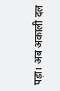पड़ा। अब अकाली दल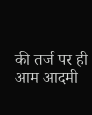की तर्ज पर ही आम आदमी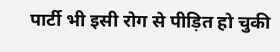पार्टी भी इसी रोग से पीड़ित हो चुकी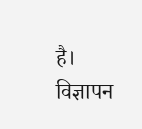है।
विज्ञापन